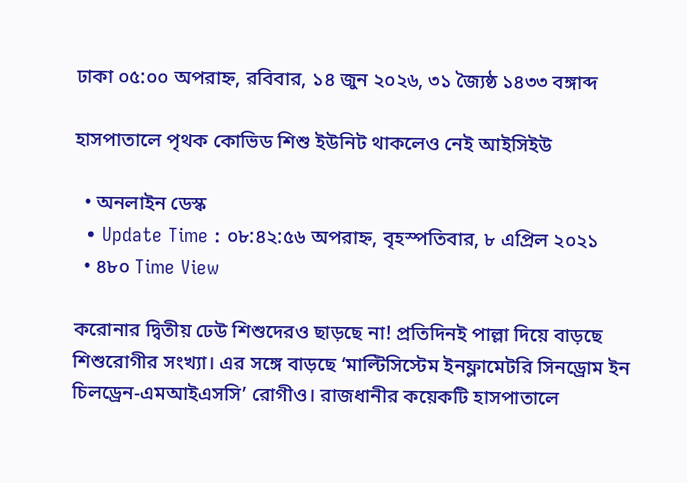ঢাকা ০৫:০০ অপরাহ্ন, রবিবার, ১৪ জুন ২০২৬, ৩১ জ্যৈষ্ঠ ১৪৩৩ বঙ্গাব্দ

হাসপাতালে পৃথক কোভিড শিশু ইউনিট থাকলেও নেই আইসিইউ

  • অনলাইন ডেস্ক
  • Update Time : ০৮:৪২:৫৬ অপরাহ্ন, বৃহস্পতিবার, ৮ এপ্রিল ২০২১
  • ৪৮০ Time View

করোনার দ্বিতীয় ঢেউ শিশুদেরও ছাড়ছে না! প্রতিদিনই পাল্লা দিয়ে বাড়ছে শিশুরোগীর সংখ্যা। এর সঙ্গে বাড়ছে ‘মাল্টিসিস্টেম ইনফ্লামেটরি সিনড্রোম ইন চিলড্রেন-এমআইএসসি’ রোগীও। রাজধানীর কয়েকটি হাসপাতালে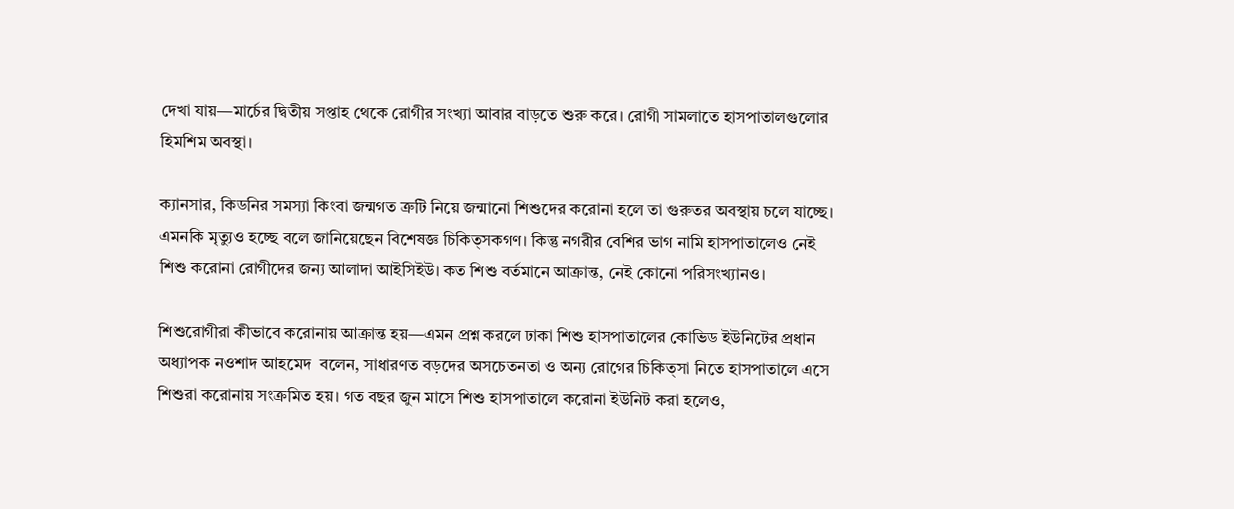দেখা যায়—মার্চের দ্বিতীয় সপ্তাহ থেকে রোগীর সংখ্যা আবার বাড়তে শুরু করে। রোগী সামলাতে হাসপাতালগুলোর হিমশিম অবস্থা।

ক্যানসার, কিডনির সমস্যা কিংবা জন্মগত ত্রুটি নিয়ে জন্মানো শিশুদের করোনা হলে তা গুরুতর অবস্থায় চলে যাচ্ছে। এমনকি মৃত্যুও হচ্ছে বলে জানিয়েছেন বিশেষজ্ঞ চিকিত্সকগণ। কিন্তু নগরীর বেশির ভাগ নামি হাসপাতালেও নেই শিশু করোনা রোগীদের জন্য আলাদা আইসিইউ। কত শিশু বর্তমানে আক্রান্ত, নেই কোনো পরিসংখ্যানও।

শিশুরোগীরা কীভাবে করোনায় আক্রান্ত হয়—এমন প্রশ্ন করলে ঢাকা শিশু হাসপাতালের কোভিড ইউনিটের প্রধান অধ্যাপক নওশাদ আহমেদ  বলেন, সাধারণত বড়দের অসচেতনতা ও অন্য রোগের চিকিত্সা নিতে হাসপাতালে এসে শিশুরা করোনায় সংক্রমিত হয়। গত বছর জুন মাসে শিশু হাসপাতালে করোনা ইউনিট করা হলেও,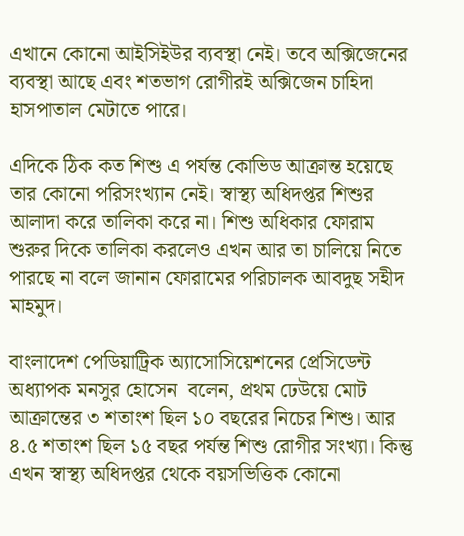এখানে কোনো আইসিইউর ব্যবস্থা নেই। তবে অক্সিজেনের ব্যবস্থা আছে এবং শতভাগ রোগীরই অক্সিজেন চাহিদা হাসপাতাল মেটাতে পারে।

এদিকে ঠিক কত শিশু এ পর্যন্ত কোভিড আক্রান্ত হয়েছে তার কোনো পরিসংখ্যান নেই। স্বাস্থ্য অধিদপ্তর শিশুর আলাদা করে তালিকা করে না। শিশু অধিকার ফোরাম শুরুর দিকে তালিকা করলেও এখন আর তা চালিয়ে নিতে পারছে না বলে জানান ফোরামের পরিচালক আবদুছ সহীদ মাহমুদ।

বাংলাদেশ পেডিয়াট্রিক অ্যাসোসিয়েশনের প্রেসিডেন্ট অধ্যাপক মনসুর হোসেন  বলেন, প্রথম ঢেউয়ে মোট আক্রান্তের ৩ শতাংশ ছিল ১০ বছরের নিচের শিশু। আর ৪.৫ শতাংশ ছিল ১৫ বছর পর্যন্ত শিশু রোগীর সংখ্যা। কিন্তু এখন স্বাস্থ্য অধিদপ্তর থেকে বয়সভিত্তিক কোনো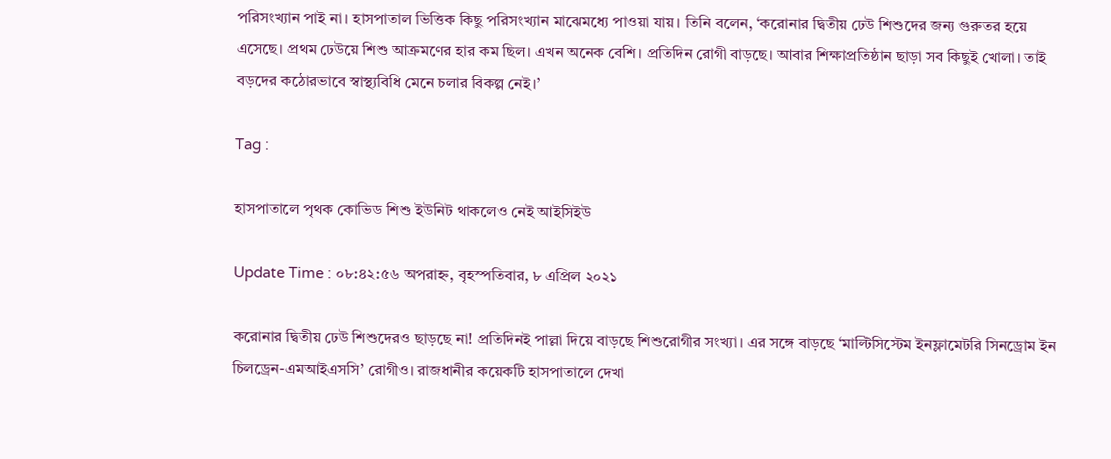পরিসংখ্যান পাই না। হাসপাতাল ভিত্তিক কিছু পরিসংখ্যান মাঝেমধ্যে পাওয়া যায়। তিনি বলেন, ‘করোনার দ্বিতীয় ঢেউ শিশুদের জন্য গুরুতর হয়ে এসেছে। প্রথম ঢেউয়ে শিশু আক্রমণের হার কম ছিল। এখন অনেক বেশি। প্রতিদিন রোগী বাড়ছে। আবার শিক্ষাপ্রতিষ্ঠান ছাড়া সব কিছুই খোলা। তাই বড়দের কঠোরভাবে স্বাস্থ্যবিধি মেনে চলার বিকল্প নেই।’

Tag :

হাসপাতালে পৃথক কোভিড শিশু ইউনিট থাকলেও নেই আইসিইউ

Update Time : ০৮:৪২:৫৬ অপরাহ্ন, বৃহস্পতিবার, ৮ এপ্রিল ২০২১

করোনার দ্বিতীয় ঢেউ শিশুদেরও ছাড়ছে না! প্রতিদিনই পাল্লা দিয়ে বাড়ছে শিশুরোগীর সংখ্যা। এর সঙ্গে বাড়ছে ‘মাল্টিসিস্টেম ইনফ্লামেটরি সিনড্রোম ইন চিলড্রেন-এমআইএসসি’ রোগীও। রাজধানীর কয়েকটি হাসপাতালে দেখা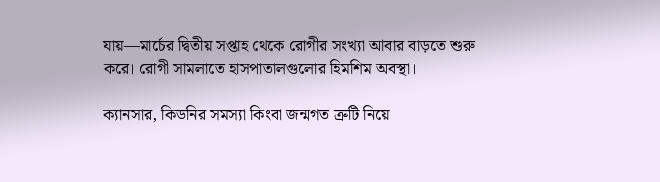যায়—মার্চের দ্বিতীয় সপ্তাহ থেকে রোগীর সংখ্যা আবার বাড়তে শুরু করে। রোগী সামলাতে হাসপাতালগুলোর হিমশিম অবস্থা।

ক্যানসার, কিডনির সমস্যা কিংবা জন্মগত ত্রুটি নিয়ে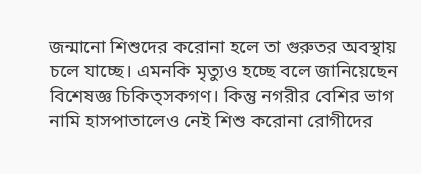জন্মানো শিশুদের করোনা হলে তা গুরুতর অবস্থায় চলে যাচ্ছে। এমনকি মৃত্যুও হচ্ছে বলে জানিয়েছেন বিশেষজ্ঞ চিকিত্সকগণ। কিন্তু নগরীর বেশির ভাগ নামি হাসপাতালেও নেই শিশু করোনা রোগীদের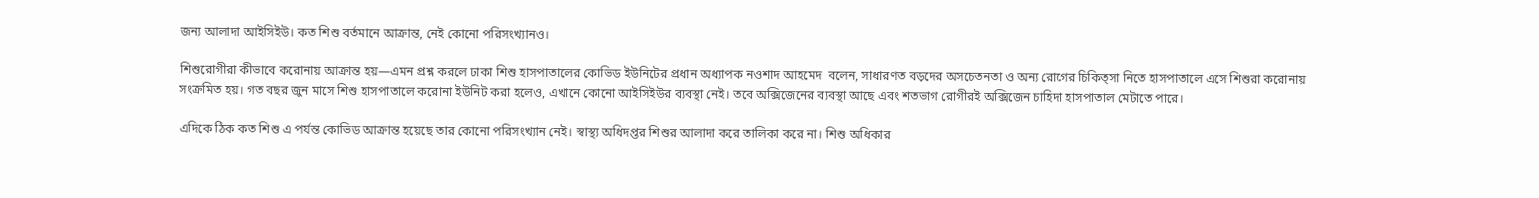জন্য আলাদা আইসিইউ। কত শিশু বর্তমানে আক্রান্ত, নেই কোনো পরিসংখ্যানও।

শিশুরোগীরা কীভাবে করোনায় আক্রান্ত হয়—এমন প্রশ্ন করলে ঢাকা শিশু হাসপাতালের কোভিড ইউনিটের প্রধান অধ্যাপক নওশাদ আহমেদ  বলেন, সাধারণত বড়দের অসচেতনতা ও অন্য রোগের চিকিত্সা নিতে হাসপাতালে এসে শিশুরা করোনায় সংক্রমিত হয়। গত বছর জুন মাসে শিশু হাসপাতালে করোনা ইউনিট করা হলেও, এখানে কোনো আইসিইউর ব্যবস্থা নেই। তবে অক্সিজেনের ব্যবস্থা আছে এবং শতভাগ রোগীরই অক্সিজেন চাহিদা হাসপাতাল মেটাতে পারে।

এদিকে ঠিক কত শিশু এ পর্যন্ত কোভিড আক্রান্ত হয়েছে তার কোনো পরিসংখ্যান নেই। স্বাস্থ্য অধিদপ্তর শিশুর আলাদা করে তালিকা করে না। শিশু অধিকার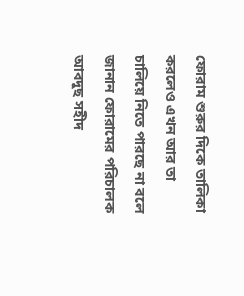ফোরাম শুরুর দিকে তালিকা করলেও এখন আর তা চালিয়ে নিতে পারছে না বলে জানান ফোরামের পরিচালক আবদুছ সহীদ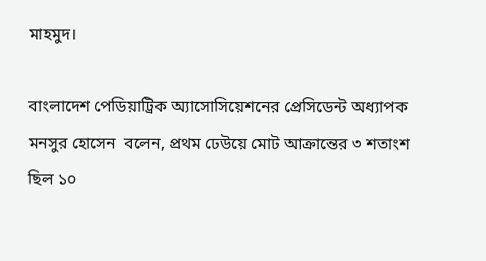মাহমুদ।

বাংলাদেশ পেডিয়াট্রিক অ্যাসোসিয়েশনের প্রেসিডেন্ট অধ্যাপক মনসুর হোসেন  বলেন, প্রথম ঢেউয়ে মোট আক্রান্তের ৩ শতাংশ ছিল ১০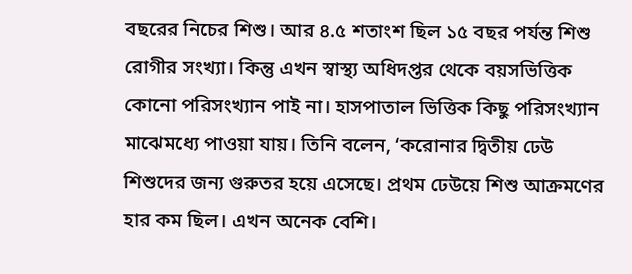বছরের নিচের শিশু। আর ৪.৫ শতাংশ ছিল ১৫ বছর পর্যন্ত শিশু রোগীর সংখ্যা। কিন্তু এখন স্বাস্থ্য অধিদপ্তর থেকে বয়সভিত্তিক কোনো পরিসংখ্যান পাই না। হাসপাতাল ভিত্তিক কিছু পরিসংখ্যান মাঝেমধ্যে পাওয়া যায়। তিনি বলেন, ‘করোনার দ্বিতীয় ঢেউ শিশুদের জন্য গুরুতর হয়ে এসেছে। প্রথম ঢেউয়ে শিশু আক্রমণের হার কম ছিল। এখন অনেক বেশি।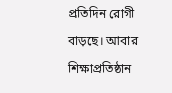প্রতিদিন রোগী বাড়ছে। আবার শিক্ষাপ্রতিষ্ঠান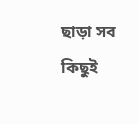ছাড়া সব কিছুই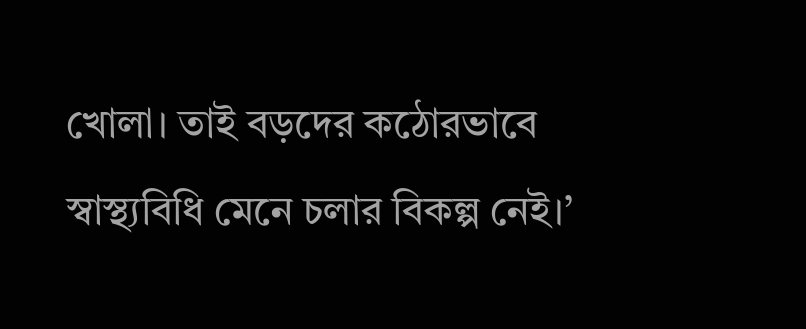খোলা। তাই বড়দের কঠোরভাবে স্বাস্থ্যবিধি মেনে চলার বিকল্প নেই।’